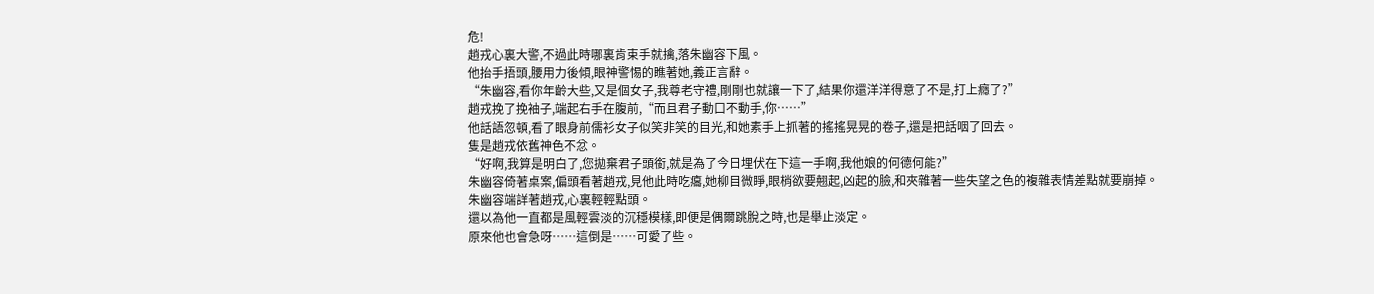危!
趙戎心裏大警,不過此時哪裏肯束手就擒,落朱幽容下風。
他抬手捂頭,腰用力後傾,眼神警惕的瞧著她,義正言辭。
“朱幽容,看你年齡大些,又是個女子,我尊老守禮,剛剛也就讓一下了,結果你還洋洋得意了不是,打上癮了?”
趙戎挽了挽袖子,端起右手在腹前,“而且君子動口不動手,你……”
他話語忽頓,看了眼身前儒衫女子似笑非笑的目光,和她素手上抓著的搖搖晃晃的卷子,還是把話咽了回去。
隻是趙戎依舊神色不忿。
“好啊,我算是明白了,您拋棄君子頭銜,就是為了今日埋伏在下這一手啊,我他娘的何德何能?”
朱幽容倚著桌案,偏頭看著趙戎,見他此時吃癟,她柳目微睜,眼梢欲要翹起,凶起的臉,和夾雜著一些失望之色的複雜表情差點就要崩掉。
朱幽容端詳著趙戎,心裏輕輕點頭。
還以為他一直都是風輕雲淡的沉穩模樣,即便是偶爾跳脫之時,也是舉止淡定。
原來他也會急呀……這倒是……可愛了些。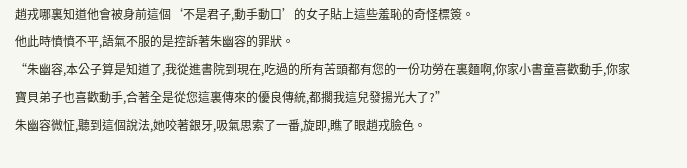趙戎哪裏知道他會被身前這個‘不是君子,動手動口’的女子貼上這些羞恥的奇怪標簽。
他此時憤憤不平,語氣不服的是控訴著朱幽容的罪狀。
“朱幽容,本公子算是知道了,我從進書院到現在,吃過的所有苦頭都有您的一份功勞在裏麵啊,你家小書童喜歡動手,你家寶貝弟子也喜歡動手,合著全是從您這裏傳來的優良傳統,都擱我這兒發揚光大了?”
朱幽容微怔,聽到這個說法,她咬著銀牙,吸氣思索了一番,旋即,瞧了眼趙戎臉色。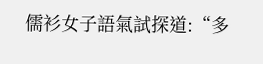儒衫女子語氣試探道:“多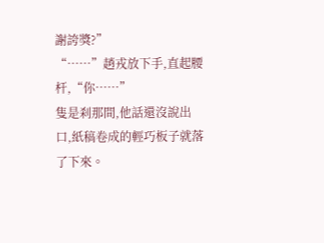謝誇獎?”
“……”趙戎放下手,直起腰杆,“你……”
隻是刹那間,他話還沒說出口,紙稿卷成的輕巧板子就落了下來。